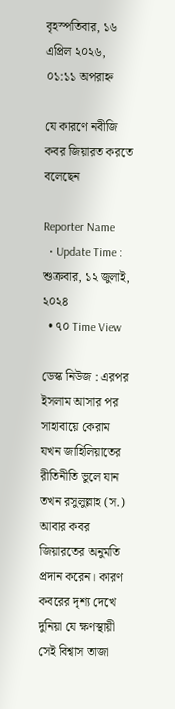বৃহস্পতিবার, ১৬ এপ্রিল ২০২৬, ০১:১১ অপরাহ্ন

যে কারণে নবীজি কবর জিয়ারত করতে বলেছেন

Reporter Name
  • Update Time : শুক্রবার, ১২ জুলাই, ২০২৪
  • ৭০ Time View

ডেস্ক নিউজ : এরপর ইসলাম আসার পর সাহাবায়ে কেরাম যখন জাহিলিয়াতের রীতিনীতি ভুলে যান তখন রসুলুল্লাহ (স.) আবার কবর জিয়ারতের অনুমতি প্রদান করেন। কারণ কবরের দৃশ্য দেখে দুনিয়া যে ক্ষণস্থায়ী সেই বিশ্বাস তাজা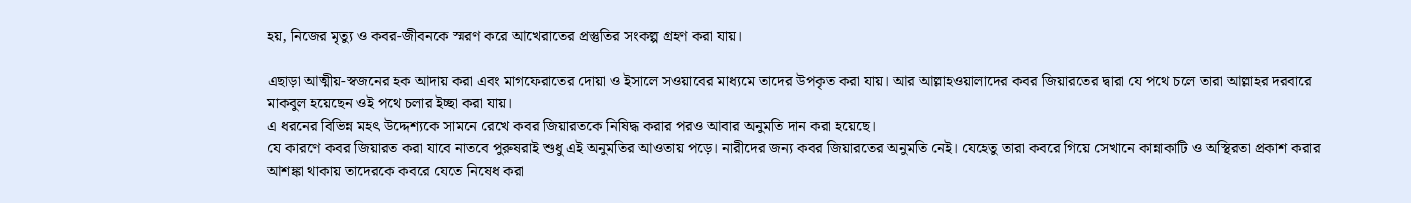হয়, নিজের মৃত্যু ও কবর-জীবনকে স্মরণ করে আখেরাতের প্রস্তুতির সংকল্প গ্রহণ করা যায়।

এছাড়া আত্মীয়-স্বজনের হক আদায় করা এবং মাগফেরাতের দোয়া ও ইসালে সওয়াবের মাধ্যমে তাদের উপকৃত করা যায়। আর আল্লাহওয়ালাদের কবর জিয়ারতের দ্বারা যে পথে চলে তারা আল্লাহর দরবারে মাকবুল হয়েছেন ওই পথে চলার ইচ্ছা করা যায়।
এ ধরনের বিভিন্ন মহৎ উদ্দেশ্যকে সামনে রেখে কবর জিয়ারতকে নিষিদ্ধ করার পরও আবার অনুমতি দান করা হয়েছে।
যে কারণে কবর জিয়ারত করা যাবে নাতবে পুরুষরাই শুধু এই অনুমতির আওতায় পড়ে। নারীদের জন্য কবর জিয়ারতের অনুমতি নেই। যেহেতু তারা কবরে গিয়ে সেখানে কান্নাকাটি ও অস্থিরতা প্রকাশ করার আশঙ্কা থাকায় তাদেরকে কবরে যেতে নিষেধ করা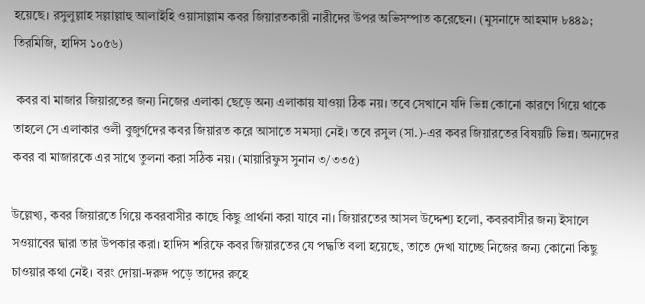হয়েছে। রসুলুল্লাহ সল্লাল্লাহু আলাইহি ওয়াসাল্লাম কবর জিয়ারতকারী নারীদের উপর অভিসম্পাত করেছেন। (মুসনাদে আহমাদ ৮৪৪৯; তিরমিজি, হাদিস ১০৫৬)

 কবর বা মাজার জিয়ারতের জন্য নিজের এলাকা ছেড়ে অন্য এলাকায় যাওয়া ঠিক নয়। তবে সেখানে যদি ভিন্ন কোনো কারণে গিয়ে থাকে তাহলে সে এলাকার ওলী বুজুর্গদের কবর জিয়ারত করে আসাতে সমস্যা নেই। তবে রসুল (সা.)-এর কবর জিয়ারতের বিষয়টি ভিন্ন। অন্যদের কবর বা মাজারকে এর সাথে তুলনা করা সঠিক নয়। (মায়ারিফুস সুনান ৩/৩৩৫)

উল্লেখ্য, কবর জিয়ারতে গিয়ে কবরবাসীর কাছে কিছু প্রার্থনা করা যাবে না। জিয়ারতের আসল উদ্দেশ্য হলো, কবরবাসীর জন্য ইসালে সওয়াবের দ্বারা তার উপকার করা। হাদিস শরিফে কবর জিয়ারতের যে পদ্ধতি বলা হয়েছে, তাতে দেখা যাচ্ছে নিজের জন্য কোনো কিছু চাওয়ার কথা নেই। বরং দোয়া-দরুদ পড়ে তাদের রুহে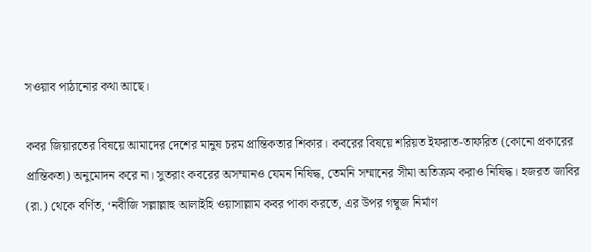সওয়াব পাঠানোর কথা আছে।

কবর জিয়ারতের বিষয়ে আমাদের দেশের মানুষ চরম প্রান্তিকতার শিকার। কবরের বিষয়ে শরিয়ত ইফরাত-তাফরিত (কোনো প্রকারের প্রান্তিকতা) অনুমোদন করে না। সুতরাং কবরের অসম্মানও যেমন নিষিদ্ধ, তেমনি সম্মানের সীমা অতিক্রম করাও নিষিদ্ধ। হজরত জাবির (রা.) থেকে বর্ণিত, ‘নবীজি সল্লাল্লাহু আলাইহি ওয়াসাল্লাম কবর পাকা করতে, এর উপর গম্বুজ নির্মাণ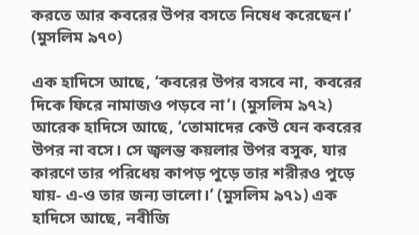করতে আর কবরের উপর বসতে নিষেধ করেছেন।’ (মুসলিম ৯৭০)

এক হাদিসে আছে, ‘কবরের উপর বসবে না, কবরের দিকে ফিরে নামাজও পড়বে না’। (মুসলিম ৯৭২) আরেক হাদিসে আছে, ‘তোমাদের কেউ যেন কবরের উপর না বসে। সে জ্বলন্ত কয়লার উপর বসুক, যার কারণে তার পরিধেয় কাপড় পুড়ে তার শরীরও পুড়ে যায়- এ-ও তার জন্য ভালো।’ (মুসলিম ৯৭১) এক হাদিসে আছে, নবীজি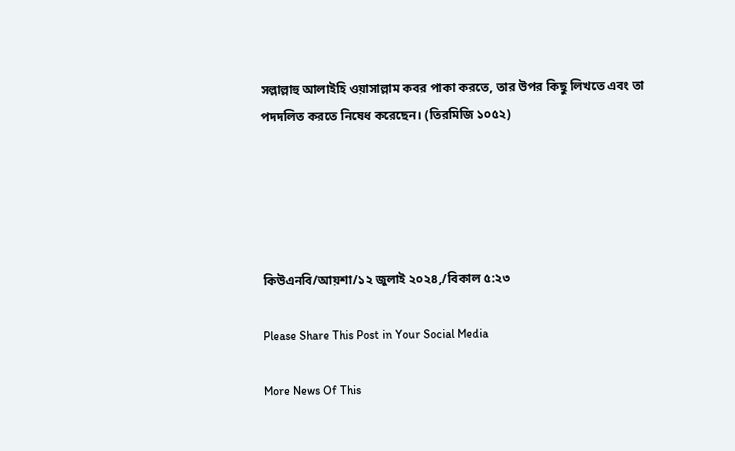সল্লাল্লাহু আলাইহি ওয়াসাল্লাম কবর পাকা করতে, তার উপর কিছু লিখতে এবং তা পদদলিত করতে নিষেধ করেছেন। (তিরমিজি ১০৫২)





কিউএনবি/আয়শা/১২ জুলাই ২০২৪,/বিকাল ৫:২৩

Please Share This Post in Your Social Media

More News Of This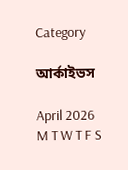Category

আর্কাইভস

April 2026
M T W T F S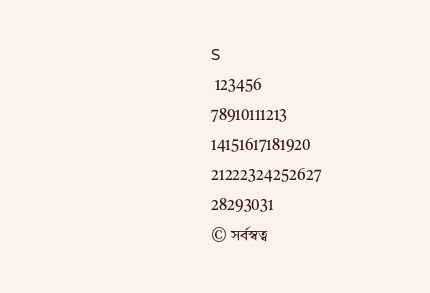S
 123456
78910111213
14151617181920
21222324252627
28293031
© সর্বস্বত্ব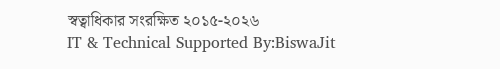স্বত্বাধিকার সংরক্ষিত ২০১৫-২০২৬
IT & Technical Supported By:BiswaJit